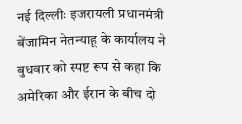नई दिल्लीः इजरायली प्रधानमंत्री बेंजामिन नेतन्याहू के कार्यालय ने बुधवार को स्पष्ट रूप से कहा कि अमेरिका और ईरान के बीच दो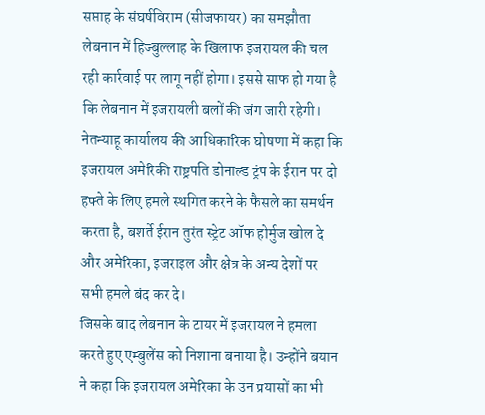सप्ताह के संघर्षविराम (सीजफायर) का समझौता लेबनान में हिज्बुल्लाह के खिलाफ इजरायल की चल रही कार्रवाई पर लागू नहीं होगा। इससे साफ हो गया है कि लेबनान में इजरायली बलों की जंग जारी रहेगी। नेतन्याहू कार्यालय की आधिकारिक घोषणा में कहा कि इजरायल अमेरिकी राष्ट्रपति डोनाल्ड ट्रंप के ईरान पर दो हफ्ते के लिए हमले स्थगित करने के फैसले का समर्थन करता है, बशर्ते ईरान तुरंत स्ट्रेट ऑफ होर्मुज खोल दे और अमेरिका, इजराइल और क्षेत्र के अन्य देशों पर सभी हमले बंद कर दे।
जिसके बाद लेबनान के टायर में इजरायल ने हमला करते हुए एम्बुलेंस को निशाना बनाया है। उन्होंने बयान ने कहा कि इजरायल अमेरिका के उन प्रयासों का भी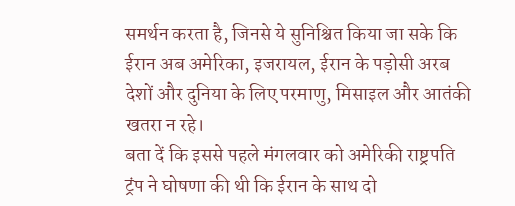समर्थन करता है, जिनसे ये सुनिश्चित किया जा सके कि ईरान अब अमेरिका, इजरायल, ईरान के पड़ोसी अरब देशों और दुनिया के लिए परमाणु, मिसाइल और आतंकी खतरा न रहे।
बता दें कि इससे पहले मंगलवार को अमेरिकी राष्ट्रपति ट्रंप ने घोषणा की थी कि ईरान के साथ दो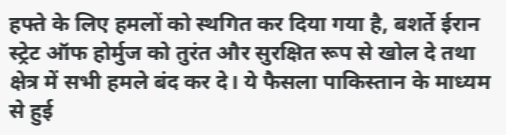हफ्ते के लिए हमलों को स्थगित कर दिया गया है, बशर्ते ईरान स्ट्रेट ऑफ होर्मुज को तुरंत और सुरक्षित रूप से खोल दे तथा क्षेत्र में सभी हमले बंद कर दे। ये फैसला पाकिस्तान के माध्यम से हुई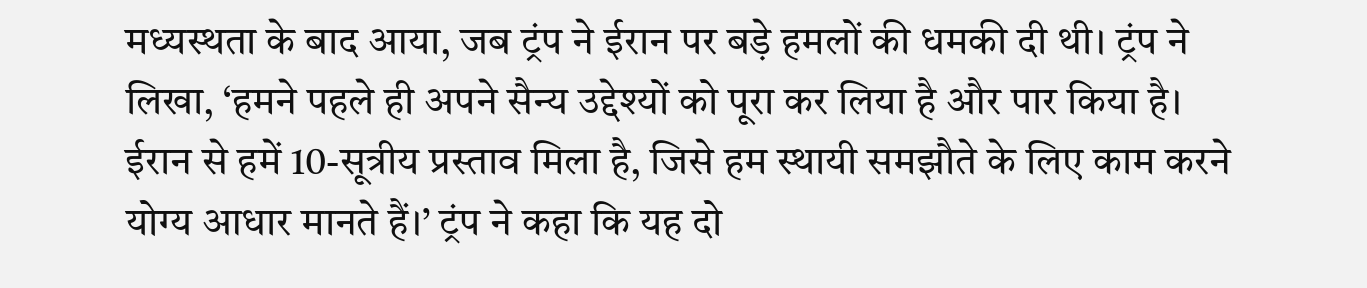मध्यस्थता के बाद आया, जब ट्रंप ने ईरान पर बड़े हमलों की धमकी दी थी। ट्रंप ने लिखा, ‘हमने पहले ही अपने सैन्य उद्देश्यों को पूरा कर लिया है और पार किया है। ईरान से हमें 10-सूत्रीय प्रस्ताव मिला है, जिसे हम स्थायी समझौते के लिए काम करने योग्य आधार मानते हैं।’ ट्रंप ने कहा कि यह दो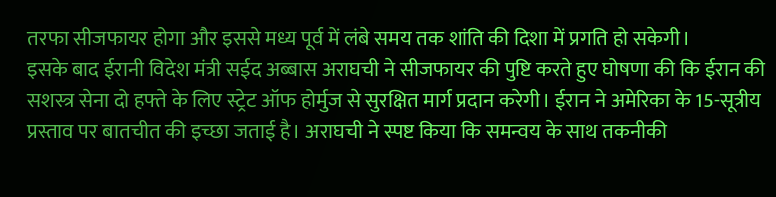तरफा सीजफायर होगा और इससे मध्य पूर्व में लंबे समय तक शांति की दिशा में प्रगति हो सकेगी।
इसके बाद ईरानी विदेश मंत्री सईद अब्बास अराघची ने सीजफायर की पुष्टि करते हुए घोषणा की कि ईरान की सशस्त्र सेना दो हफ्ते के लिए स्ट्रेट ऑफ होर्मुज से सुरक्षित मार्ग प्रदान करेगी। ईरान ने अमेरिका के 15-सूत्रीय प्रस्ताव पर बातचीत की इच्छा जताई है। अराघची ने स्पष्ट किया कि समन्वय के साथ तकनीकी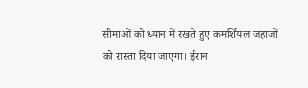सीमाओं को ध्यान में रखते हुए कमर्शियल जहाजों को रास्ता दिया जाएगा। ईरान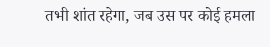तभी शांत रहेगा, जब उस पर कोई हमला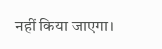नहीं किया जाएगा।